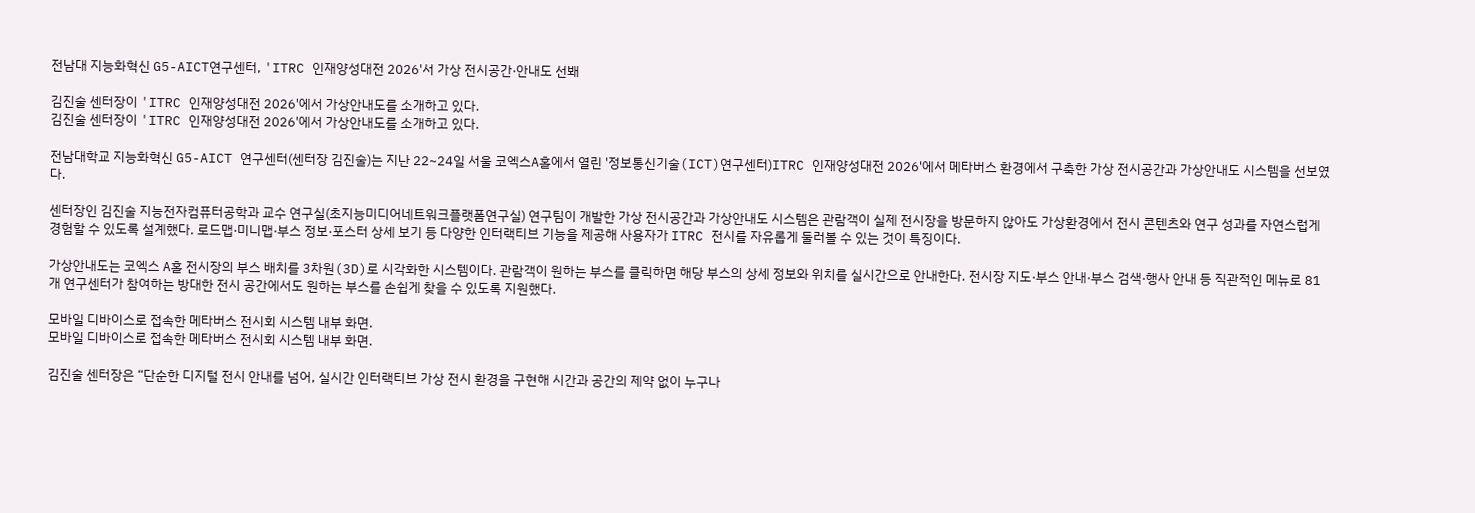전남대 지능화혁신 G5-AICT연구센터, 'ITRC 인재양성대전 2026'서 가상 전시공간·안내도 선봬

김진술 센터장이 'ITRC 인재양성대전 2026'에서 가상안내도를 소개하고 있다.
김진술 센터장이 'ITRC 인재양성대전 2026'에서 가상안내도를 소개하고 있다.

전남대학교 지능화혁신 G5-AICT 연구센터(센터장 김진술)는 지난 22~24일 서울 코엑스A홀에서 열린 '정보통신기술(ICT)연구센터)ITRC 인재양성대전 2026'에서 메타버스 환경에서 구축한 가상 전시공간과 가상안내도 시스템을 선보였다.

센터장인 김진술 지능전자컴퓨터공학과 교수 연구실(초지능미디어네트워크플랫폼연구실) 연구팀이 개발한 가상 전시공간과 가상안내도 시스템은 관람객이 실제 전시장을 방문하지 않아도 가상환경에서 전시 콘텐츠와 연구 성과를 자연스럽게 경험할 수 있도록 설계했다. 로드맵·미니맵·부스 정보·포스터 상세 보기 등 다양한 인터랙티브 기능을 제공해 사용자가 ITRC 전시를 자유롭게 둘러볼 수 있는 것이 특징이다.

가상안내도는 코엑스 A홀 전시장의 부스 배치를 3차원(3D)로 시각화한 시스템이다. 관람객이 원하는 부스를 클릭하면 해당 부스의 상세 정보와 위치를 실시간으로 안내한다. 전시장 지도·부스 안내·부스 검색·행사 안내 등 직관적인 메뉴로 81개 연구센터가 참여하는 방대한 전시 공간에서도 원하는 부스를 손쉽게 찾을 수 있도록 지원했다.

모바일 디바이스로 접속한 메타버스 전시회 시스템 내부 화면.
모바일 디바이스로 접속한 메타버스 전시회 시스템 내부 화면.

김진술 센터장은 “단순한 디지털 전시 안내를 넘어, 실시간 인터랙티브 가상 전시 환경을 구현해 시간과 공간의 제약 없이 누구나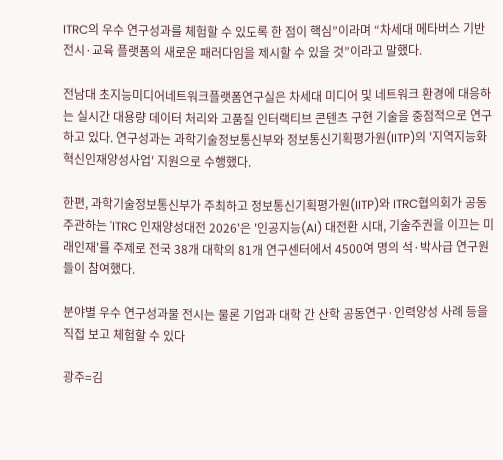ITRC의 우수 연구성과를 체험할 수 있도록 한 점이 핵심”이라며 “차세대 메타버스 기반 전시·교육 플랫폼의 새로운 패러다임을 제시할 수 있을 것”이라고 말했다.

전남대 초지능미디어네트워크플랫폼연구실은 차세대 미디어 및 네트워크 환경에 대응하는 실시간 대용량 데이터 처리와 고품질 인터랙티브 콘텐츠 구현 기술을 중점적으로 연구하고 있다. 연구성과는 과학기술정보통신부와 정보통신기획평가원(IITP)의 '지역지능화혁신인재양성사업' 지원으로 수행했다.

한편, 과학기술정보통신부가 주최하고 정보통신기획평가원(IITP)와 ITRC협의회가 공동 주관하는 'ITRC 인재양성대전 2026'은 '인공지능(AI) 대전환 시대, 기술주권을 이끄는 미래인재'를 주제로 전국 38개 대학의 81개 연구센터에서 4500여 명의 석·박사급 연구원들이 참여했다.

분야별 우수 연구성과물 전시는 물론 기업과 대학 간 산학 공동연구·인력양성 사례 등을 직접 보고 체험할 수 있다

광주=김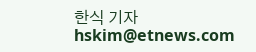한식 기자 hskim@etnews.com